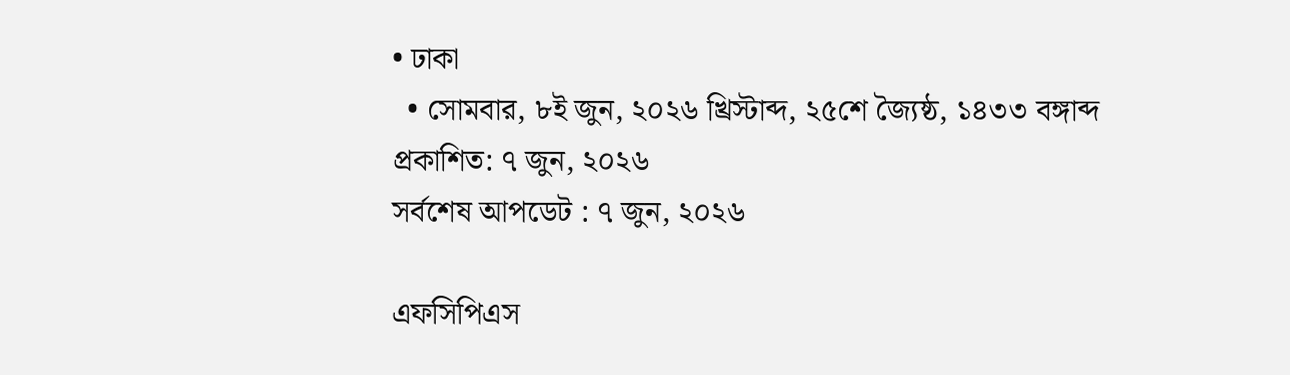• ঢাকা
  • সোমবার, ৮ই জুন, ২০২৬ খ্রিস্টাব্দ, ২৫শে জ্যৈষ্ঠ, ১৪৩৩ বঙ্গাব্দ
প্রকাশিত: ৭ জুন, ২০২৬
সর্বশেষ আপডেট : ৭ জুন, ২০২৬

এফসিপিএস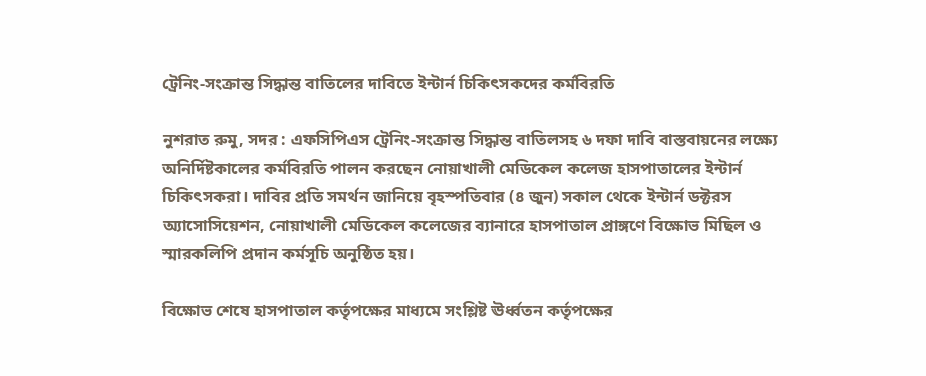ট্রেনিং-সংক্রান্ত সিদ্ধান্ত বাতিলের দাবিতে ইন্টার্ন চিকিৎসকদের কর্মবিরতি

নুশরাত রুমু, সদর : এফসিপিএস ট্রেনিং-সংক্রান্ত সিদ্ধান্ত বাতিলসহ ৬ দফা দাবি বাস্তবায়নের লক্ষ্যে অনির্দিষ্টকালের কর্মবিরতি পালন করছেন নোয়াখালী মেডিকেল কলেজ হাসপাতালের ইন্টার্ন চিকিৎসকরা। দাবির প্রতি সমর্থন জানিয়ে বৃহস্পতিবার (৪ জুন) সকাল থেকে ইন্টার্ন ডক্টরস অ্যাসোসিয়েশন, নোয়াখালী মেডিকেল কলেজের ব্যানারে হাসপাতাল প্রাঙ্গণে বিক্ষোভ মিছিল ও স্মারকলিপি প্রদান কর্মসূচি অনুষ্ঠিত হয়।

বিক্ষোভ শেষে হাসপাতাল কর্তৃপক্ষের মাধ্যমে সংশ্লিষ্ট ঊর্ধ্বতন কর্তৃপক্ষের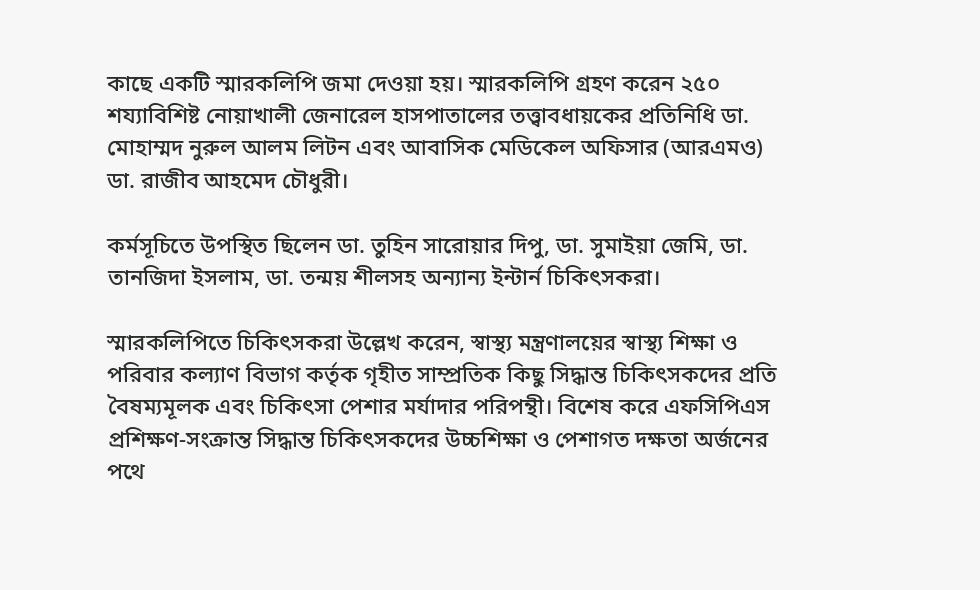কাছে একটি স্মারকলিপি জমা দেওয়া হয়। স্মারকলিপি গ্রহণ করেন ২৫০ শয্যাবিশিষ্ট নোয়াখালী জেনারেল হাসপাতালের তত্ত্বাবধায়কের প্রতিনিধি ডা. মোহাম্মদ নুরুল আলম লিটন এবং আবাসিক মেডিকেল অফিসার (আরএমও) ডা. রাজীব আহমেদ চৌধুরী।

কর্মসূচিতে উপস্থিত ছিলেন ডা. তুহিন সারোয়ার দিপু, ডা. সুমাইয়া জেমি, ডা. তানজিদা ইসলাম, ডা. তন্ময় শীলসহ অন্যান্য ইন্টার্ন চিকিৎসকরা।

স্মারকলিপিতে চিকিৎসকরা উল্লেখ করেন, স্বাস্থ্য মন্ত্রণালয়ের স্বাস্থ্য শিক্ষা ও পরিবার কল্যাণ বিভাগ কর্তৃক গৃহীত সাম্প্রতিক কিছু সিদ্ধান্ত চিকিৎসকদের প্রতি বৈষম্যমূলক এবং চিকিৎসা পেশার মর্যাদার পরিপন্থী। বিশেষ করে এফসিপিএস প্রশিক্ষণ-সংক্রান্ত সিদ্ধান্ত চিকিৎসকদের উচ্চশিক্ষা ও পেশাগত দক্ষতা অর্জনের পথে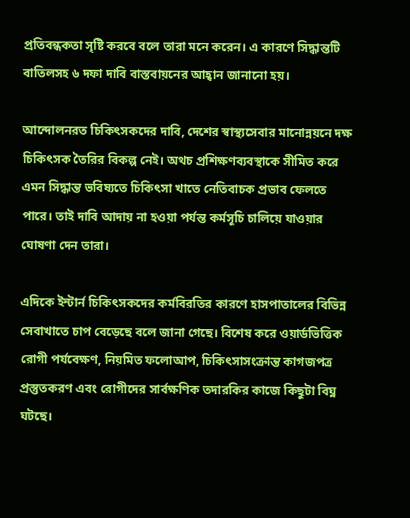প্রতিবন্ধকতা সৃষ্টি করবে বলে তারা মনে করেন। এ কারণে সিদ্ধান্তটি বাতিলসহ ৬ দফা দাবি বাস্তবায়নের আহ্বান জানানো হয়।

আন্দোলনরত চিকিৎসকদের দাবি, দেশের স্বাস্থ্যসেবার মানোন্নয়নে দক্ষ চিকিৎসক তৈরির বিকল্প নেই। অথচ প্রশিক্ষণব্যবস্থাকে সীমিত করে এমন সিদ্ধান্ত ভবিষ্যতে চিকিৎসা খাতে নেতিবাচক প্রভাব ফেলতে পারে। তাই দাবি আদায় না হওয়া পর্যন্ত কর্মসূচি চালিয়ে যাওয়ার ঘোষণা দেন তারা।

এদিকে ইন্টার্ন চিকিৎসকদের কর্মবিরতির কারণে হাসপাতালের বিভিন্ন সেবাখাতে চাপ বেড়েছে বলে জানা গেছে। বিশেষ করে ওয়ার্ডভিত্তিক রোগী পর্যবেক্ষণ, নিয়মিত ফলোআপ, চিকিৎসাসংক্রান্ত কাগজপত্র প্রস্তুতকরণ এবং রোগীদের সার্বক্ষণিক তদারকির কাজে কিছুটা বিঘ্ন ঘটছে।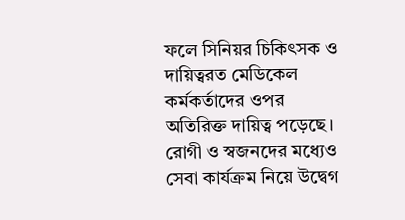ফলে সিনিয়র চিকিৎসক ও দায়িত্বরত মেডিকেল কর্মকর্তাদের ওপর অতিরিক্ত দায়িত্ব পড়েছে। রোগী ও স্বজনদের মধ্যেও সেবা কার্যক্রম নিয়ে উদ্বেগ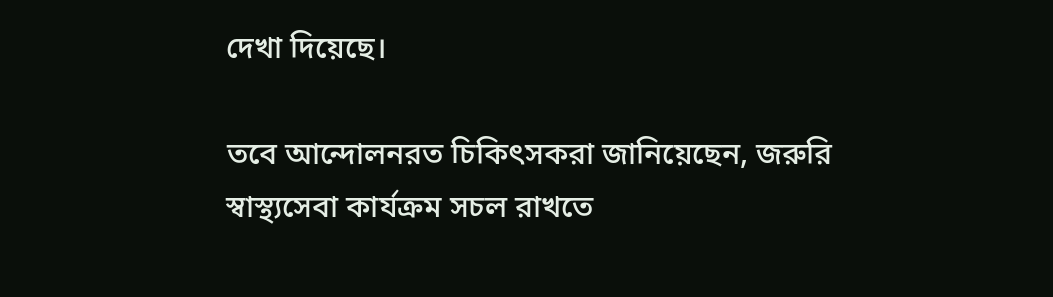দেখা দিয়েছে।

তবে আন্দোলনরত চিকিৎসকরা জানিয়েছেন, জরুরি স্বাস্থ্যসেবা কার্যক্রম সচল রাখতে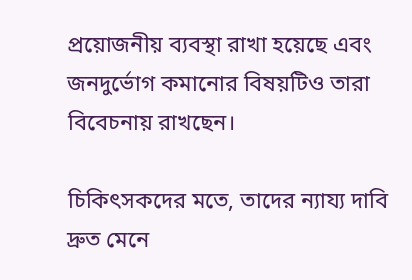প্রয়োজনীয় ব্যবস্থা রাখা হয়েছে এবং জনদুর্ভোগ কমানোর বিষয়টিও তারা বিবেচনায় রাখছেন।

চিকিৎসকদের মতে, তাদের ন্যায্য দাবি দ্রুত মেনে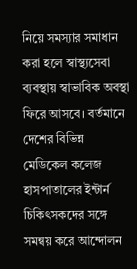নিয়ে সমস্যার সমাধান করা হলে স্বাস্থ্যসেবা ব্যবস্থায় স্বাভাবিক অবস্থা ফিরে আসবে। বর্তমানে দেশের বিভিন্ন মেডিকেল কলেজ হাসপাতালের ইন্টার্ন চিকিৎসকদের সঙ্গে সমন্বয় করে আন্দোলন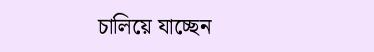চালিয়ে যাচ্ছেন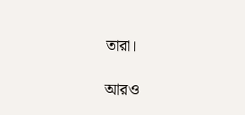তারা।

আরও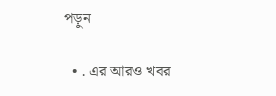পড়ুন

  • . এর আরও খবর